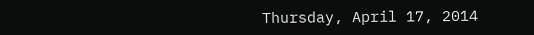Thursday, April 17, 2014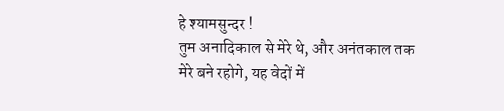हे श्यामसुन्दर !
तुम अनादिकाल से मेरे थे, और अनंतकाल तक मेरे बने रहोगे, यह वेदों में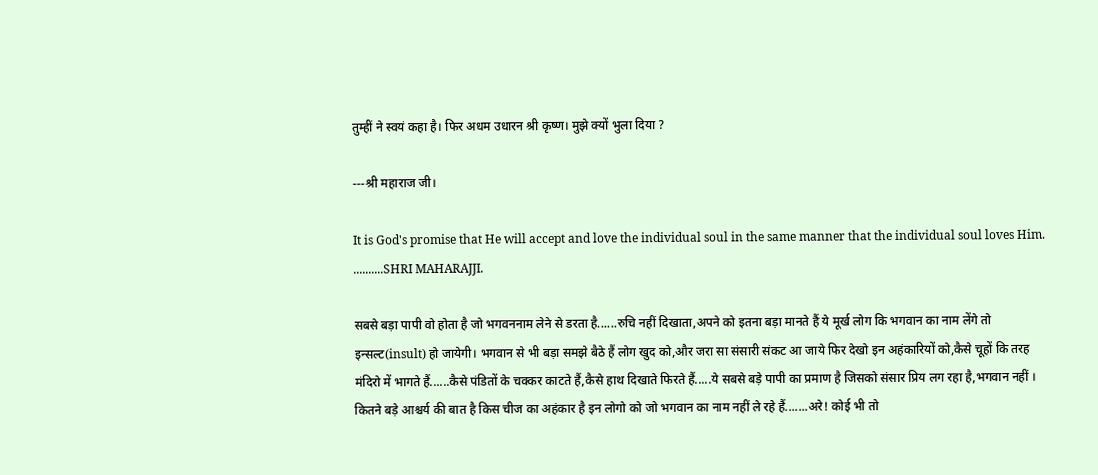तुम्हीं ने स्वयं कहा है। फिर अधम उधारन श्री कृष्ण। मुझे क्यों भुला दिया ?

---श्री महाराज जी।

It is God's promise that He will accept and love the individual soul in the same manner that the individual soul loves Him.
..........SHRI MAHARAJJI.

सबसे बड़ा पापी वो होता है जो भगवननाम लेने से डरता है......रुचि नहीं दिखाता,अपने को इतना बड़ा मानते हैं ये मूर्ख लोग कि भगवान का नाम लेंगे तो इन्सल्ट(insult) हो जायेगी। भगवान से भी बड़ा समझे बैठे हैं लोग खुद को,और जरा सा संसारी संकट आ जाये फिर देखो इन अहंकारियों को,कैसे चूहों कि तरह मंदिरो में भागते हैं......कैसे पंडितों के चक्कर काटते हैं,कैसे हाथ दिखाते फिरते हैं.....ये सबसे बड़े पापी का प्रमाण है जिसको संसार प्रिय लग रहा है,भगवान नहीं । कितने बड़े आश्चर्य की बात है किस चीज का अहंकार है इन लोगो को जो भगवान का नाम नहीं ले रहे हैं.......अरे! कोई भी तो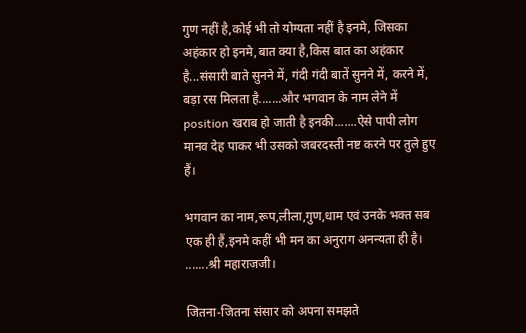गुण नहीं है,कोई भी तो योग्यता नहीं है इनमे, जिसका अहंकार हो इनमे,बात क्या है,किस बात का अहंकार है...संसारी बाते सुनने में, गंदी गंदी बातें सुनने में, करने में, बड़ा रस मिलता है.......और भगवान के नाम लेने में position खराब हो जाती है इनकी.......ऐसे पापी लोग मानव देह पाकर भी उसको जबरदस्ती नष्ट करने पर तुले हुए हैं।

भगवान का नाम,रूप,लीला,गुण,धाम एवं उनके भक्त सब एक ही हैं,इनमे कहीं भी मन का अनुराग अनन्यता ही है।
.......श्री महाराजजी।

जितना-जितना संसार को अपना समझते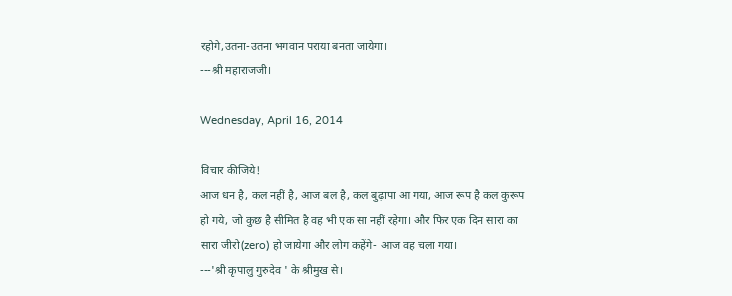रहोगे,उतना-उतना भगवान पराया बनता जायेगा।
---श्री महाराजजी।

Wednesday, April 16, 2014

विचार कीजिये!
आज धन है, कल नहीं है, आज बल है, कल बुढ़ापा आ गया, आज रूप है कल कुरूप हो गये, जो कुछ है सीमित है वह भी एक सा नहीं रहेगा। और फिर एक दिन सारा का सारा जीरो(zero) हो जायेगा और लोग कहेंगे- आज वह चला गया।
---'श्री कृपालु गुरुदेव ' के श्रीमुख से।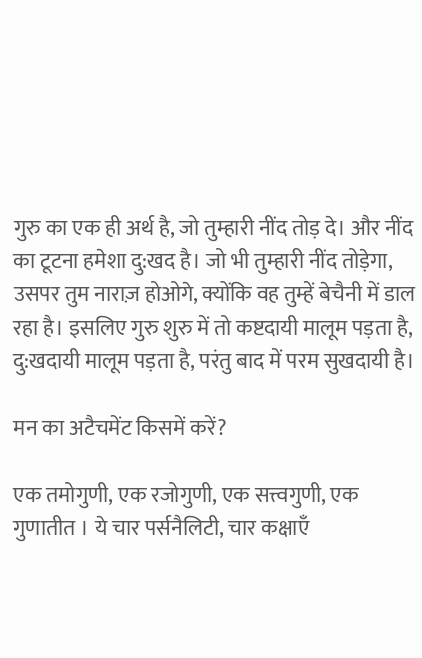गुरु का एक ही अर्थ है, जो तुम्हारी नींद तोड़ दे। और नींद का टूटना हमेशा दु:खद है। जो भी तुम्हारी नींद तोड़ेगा, उसपर तुम नाराज़ होओगे, क्योंकि वह तुम्हें बेचैनी में डाल रहा है। इसलिए गुरु शुरु में तो कष्टदायी मालूम पड़ता है, दु:खदायी मालूम पड़ता है, परंतु बाद में परम सुखदायी है।

मन का अटैचमेंट किसमें करें?

एक तमोगुणी, एक रजोगुणी, एक सत्त्वगुणी, एक गुणातीत । ये चार पर्सनैलिटी, चार कक्षाएँ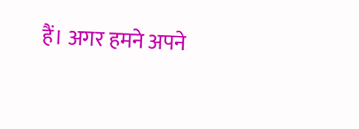हैं। अगर हमने अपने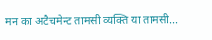मन का अटैचमेन्ट तामसी व्यक्ति या तामसी...